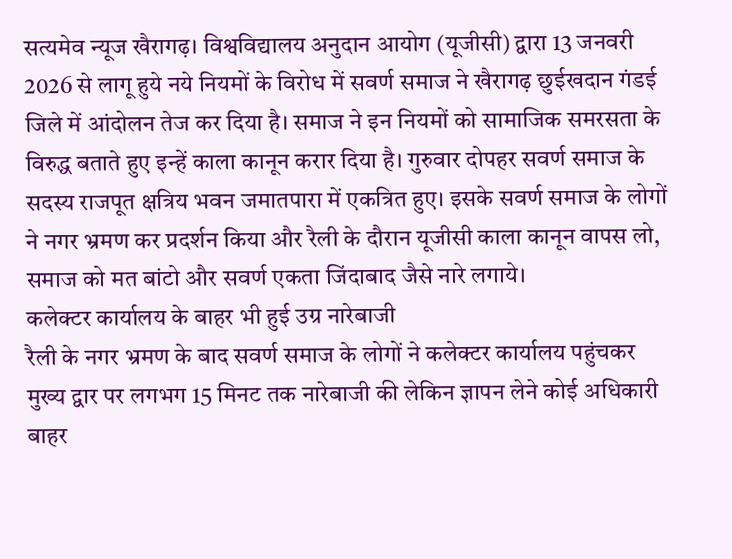सत्यमेव न्यूज खैरागढ़। विश्वविद्यालय अनुदान आयोग (यूजीसी) द्वारा 13 जनवरी 2026 से लागू हुये नये नियमों के विरोध में सवर्ण समाज ने खैरागढ़ छुईखदान गंडई जिले में आंदोलन तेज कर दिया है। समाज ने इन नियमों को सामाजिक समरसता के विरुद्ध बताते हुए इन्हें काला कानून करार दिया है। गुरुवार दोपहर सवर्ण समाज के सदस्य राजपूत क्षत्रिय भवन जमातपारा में एकत्रित हुए। इसके सवर्ण समाज के लोगों ने नगर भ्रमण कर प्रदर्शन किया और रैली के दौरान यूजीसी काला कानून वापस लो, समाज को मत बांटो और सवर्ण एकता जिंदाबाद जैसे नारे लगाये।
कलेक्टर कार्यालय के बाहर भी हुई उग्र नारेबाजी
रैली के नगर भ्रमण के बाद सवर्ण समाज के लोगों ने कलेक्टर कार्यालय पहुंचकर मुख्य द्वार पर लगभग 15 मिनट तक नारेबाजी की लेकिन ज्ञापन लेने कोई अधिकारी बाहर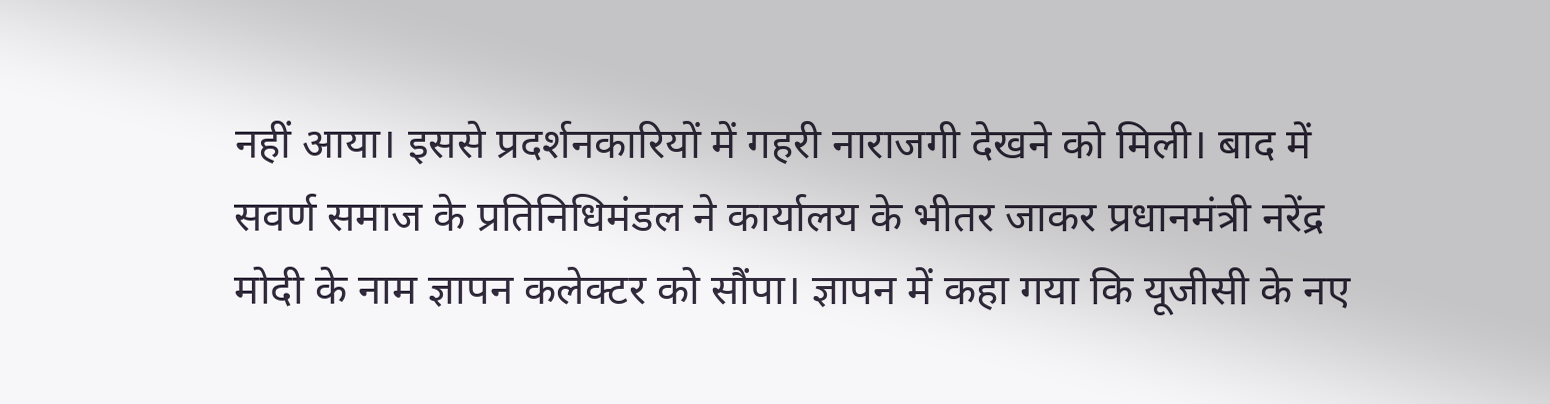नहीं आया। इससे प्रदर्शनकारियों में गहरी नाराजगी देखने को मिली। बाद में सवर्ण समाज के प्रतिनिधिमंडल ने कार्यालय के भीतर जाकर प्रधानमंत्री नरेंद्र मोदी के नाम ज्ञापन कलेक्टर को सौंपा। ज्ञापन में कहा गया कि यूजीसी के नए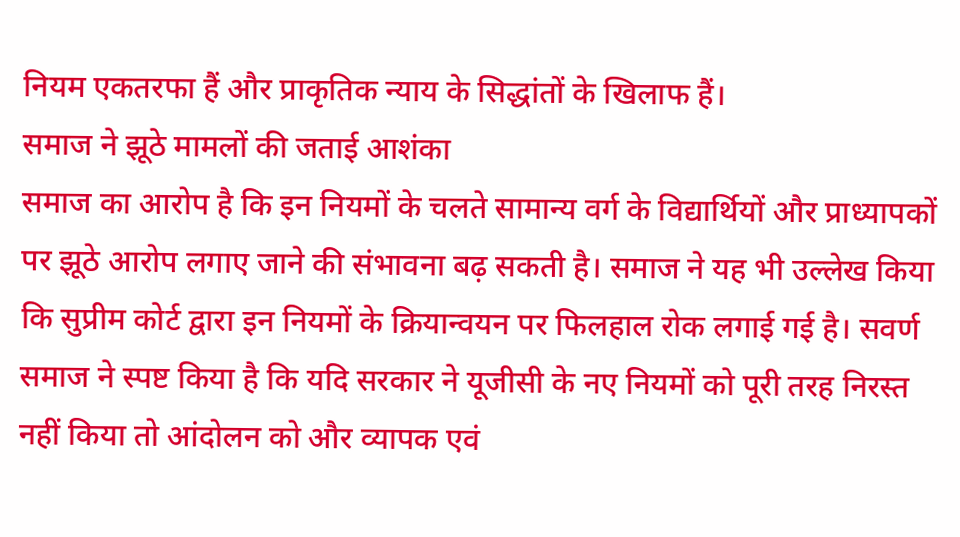नियम एकतरफा हैं और प्राकृतिक न्याय के सिद्धांतों के खिलाफ हैं।
समाज ने झूठे मामलों की जताई आशंका
समाज का आरोप है कि इन नियमों के चलते सामान्य वर्ग के विद्यार्थियों और प्राध्यापकों पर झूठे आरोप लगाए जाने की संभावना बढ़ सकती है। समाज ने यह भी उल्लेख किया कि सुप्रीम कोर्ट द्वारा इन नियमों के क्रियान्वयन पर फिलहाल रोक लगाई गई है। सवर्ण समाज ने स्पष्ट किया है कि यदि सरकार ने यूजीसी के नए नियमों को पूरी तरह निरस्त नहीं किया तो आंदोलन को और व्यापक एवं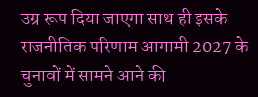उग्र रूप दिया जाएगा साथ ही इसके राजनीतिक परिणाम आगामी 2027 के चुनावों में सामने आने की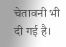चेतावनी भी दी गई है।